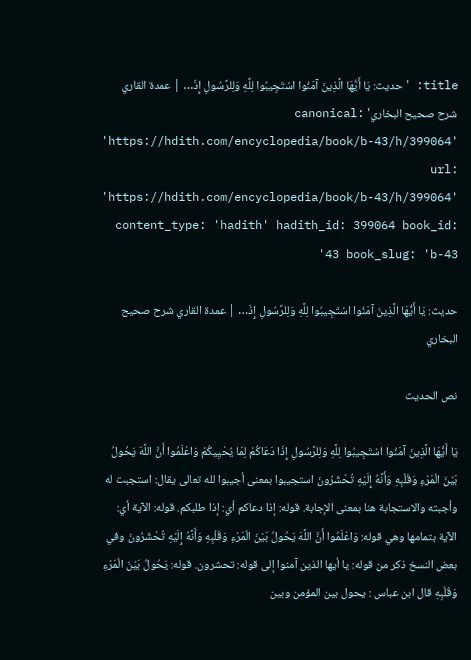title: 'حديث: يَا أَيُّهَا الَّذِينَ آمَنُوا اسْتَجِيبُوا لِلَّهِ وَلِلرَّسُولِ إِذَ… | عمدة القاري شرح صحيح البخاري' canonical: 'https://hdith.com/encyclopedia/book/b-43/h/399064' url: 'https://hdith.com/encyclopedia/book/b-43/h/399064' content_type: 'hadith' hadith_id: 399064 book_id: 43 book_slug: 'b-43'

حديث: يَا أَيُّهَا الَّذِينَ آمَنُوا اسْتَجِيبُوا لِلَّهِ وَلِلرَّسُولِ إِذَ… | عمدة القاري شرح صحيح البخاري

نص الحديث

يَا أَيُّهَا الَّذِينَ آمَنُوا اسْتَجِيبُوا لِلَّهِ وَلِلرَّسُولِ إِذَا دَعَاكُمْ لِمَا يُحْيِيكُمْ وَاعْلَمُوا أَنَّ اللَّهَ يَحُولُ بَيْنَ الْمَرْءِ وَقَلْبِهِ وَأَنَّهُ إِلَيْهِ تُحْشَرُونَ استجيبوا بمعنى أجيبوا لله تعالى يقال: استجبت له وأجبته والاستجابة هنا بمعنى الإجابة. قوله: إذا دعاكم أي: إذا طلبكم. قوله: الآية أي: الآية بتمامها وهي قوله: وَاعْلَمُوا أَنَّ اللَّهَ يَحُولُ بَيْنَ الْمَرْءِ وَقَلْبِهِ وَأَنَّهُ إِلَيْهِ تُحْشَرُونَ وفي بعض النسخ ذكر من قوله: يا أيها الذين آمنوا إلى قوله: تحشرون. قوله: يَحُولُ بَيْنَ الْمَرْءِ وَقَلْبِهِ قال ابن عباس : يحول بين المؤمن وبين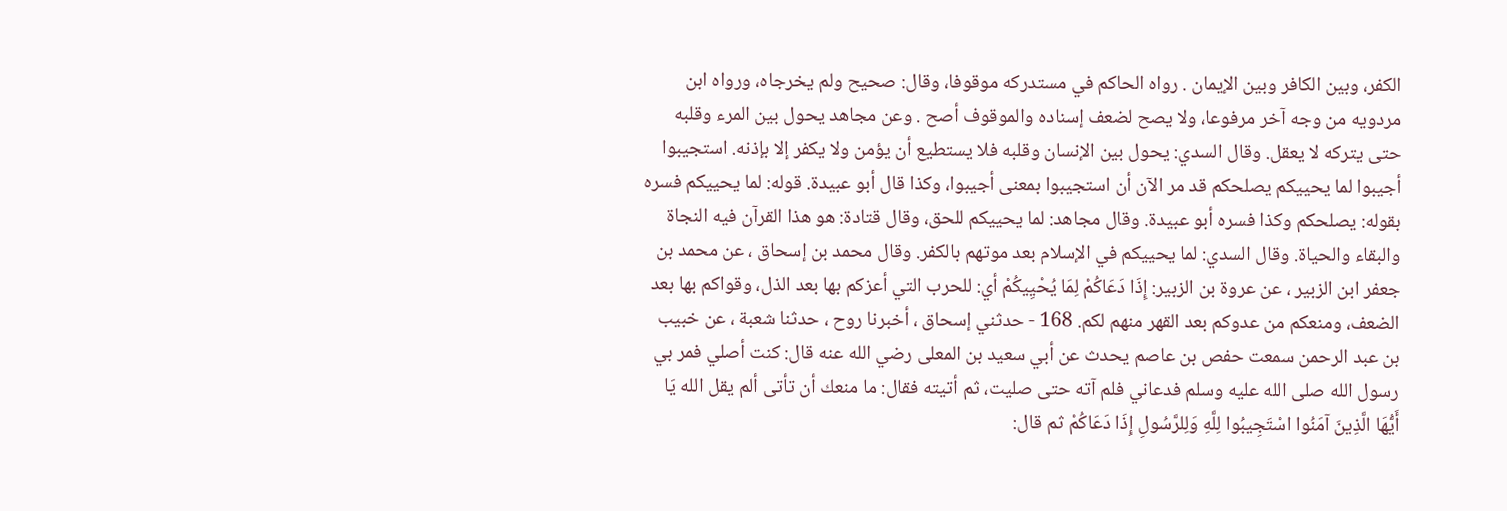الكفر، وبين الكافر وبين الإيمان . رواه الحاكم في مستدركه موقوفا، وقال: صحيح ولم يخرجاه، ورواه ابن مردويه من وجه آخر مرفوعا، ولا يصح لضعف إسناده والموقوف أصح . وعن مجاهد يحول بين المرء وقلبه حتى يتركه لا يعقل. وقال السدي: يحول بين الإنسان وقلبه فلا يستطيع أن يؤمن ولا يكفر إلا بإذنه. استجيبوا أجيبوا لما يحييكم يصلحكم قد مر الآن أن استجيبوا بمعنى أجيبوا، وكذا قال أبو عبيدة. قوله: لما يحييكم فسره بقوله: يصلحكم وكذا فسره أبو عبيدة. وقال مجاهد: لما يحييكم للحق، وقال قتادة: هو هذا القرآن فيه النجاة والبقاء والحياة. وقال السدي: لما يحييكم في الإسلام بعد موتهم بالكفر. وقال محمد بن إسحاق ، عن محمد بن جعفر ابن الزبير ، عن عروة بن الزبير: إِذَا دَعَاكُمْ لِمَا يُحْيِيكُمْ أي: للحرب التي أعزكم بها بعد الذل، وقواكم بها بعد الضعف، ومنعكم من عدوكم بعد القهر منهم لكم. 168 - حدثني إسحاق ، أخبرنا روح ، حدثنا شعبة ، عن خبيب بن عبد الرحمن سمعت حفص بن عاصم يحدث عن أبي سعيد بن المعلى رضي الله عنه قال: كنت أصلي فمر بي رسول الله صلى الله عليه وسلم فدعاني فلم آته حتى صليت، ثم أتيته فقال: ما منعك أن تأتى ألم يقل الله يَا أَيُّهَا الَّذِينَ آمَنُوا اسْتَجِيبُوا لِلَّهِ وَلِلرَّسُولِ إِذَا دَعَاكُمْ ثم قال: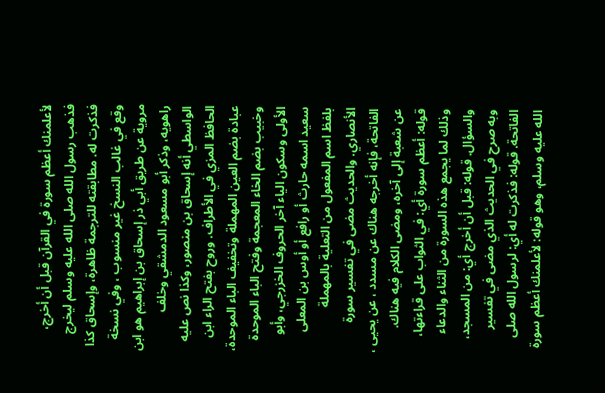لأعلمنك أعظم سورة في القرآن قبل أن أخرج، فذهب رسول الله صلى الله عليه وسلم ليخرج فذكرت له. مطابقته للترجمة ظاهرة، وإسحاق كذا وقع في غالب النسخ غير منسوب ، وفي نسخة مروية عن طريق أبي ذر إسحاق بن إبراهيم هو ابن راهويه، وذكر أبو مسعود الدمشقي وخلف الواسطي أنه إسحاق بن منصور، وكذا نص عليه الحافظ المزي في الأطراف. وروح بفتح الراء ابن عبادة بضم العين المهملة وتخفيف الباء الموحدة، وخبيب بضم الخاء المعجمة وفتح الباء الموحدة الأولى وسكون الياء آخر الحروف الخزرجي، وأبو سعيد اسمه حارث أو رافع أو أوس بن المعلى بلفظ اسم المفعول من التعلية بالمهملة الأنصاري. والحديث مضى في تفسير سورة الفاتحة، فإنه أخرجه هناك عن مسدد ، عن يحيى ، عن شعبة إلى آخره، ومضى الكلام فيه هناك. قوله: أعظم سورة أي: في الثواب على قراءتها، وذلك لما يجمع هذه السورة من الثناء والدعاء والسؤال. قوله: قبل أن أخرج أي: من المسجد، وبه صرح في الحديث الذي مضى في تفسير الفاتحة. قوله: فذكرت له أي: لرسول الله صلى الله عليه وسلم، وهو قوله: لأعلمنك أعظم سورة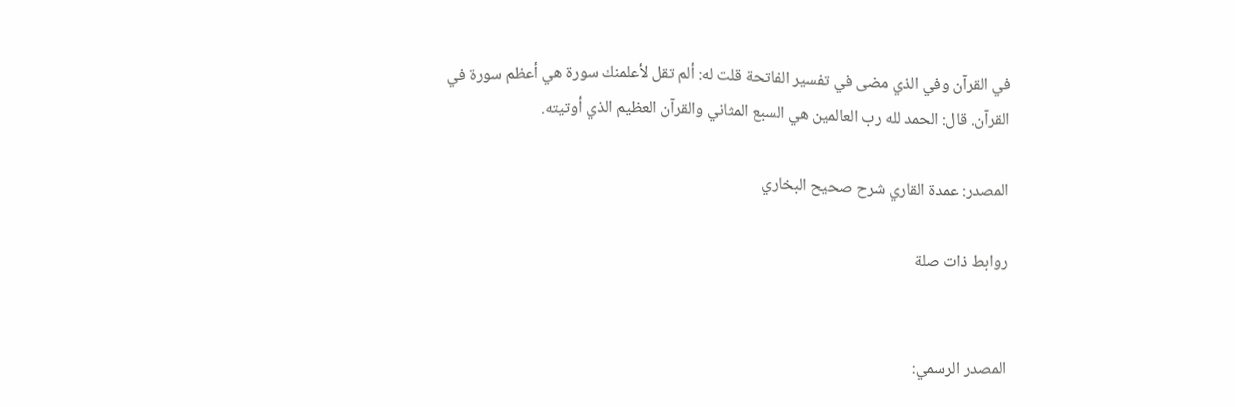في القرآن وفي الذي مضى في تفسير الفاتحة قلت له: ألم تقل لأعلمنك سورة هي أعظم سورة في القرآن. قال: الحمد لله رب العالمين هي السبع المثاني والقرآن العظيم الذي أوتيته.

المصدر: عمدة القاري شرح صحيح البخاري

روابط ذات صلة


المصدر الرسمي: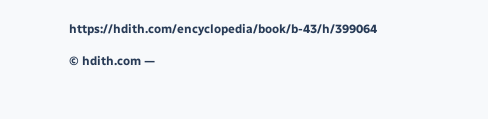https://hdith.com/encyclopedia/book/b-43/h/399064

© hdith.com —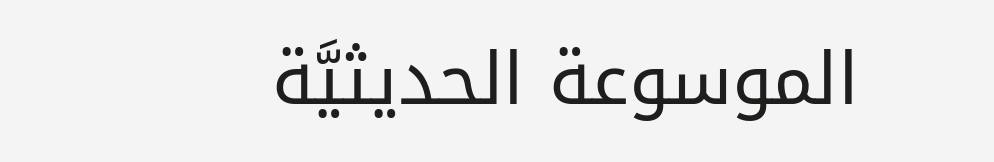الموسوعة الحديثيَّة